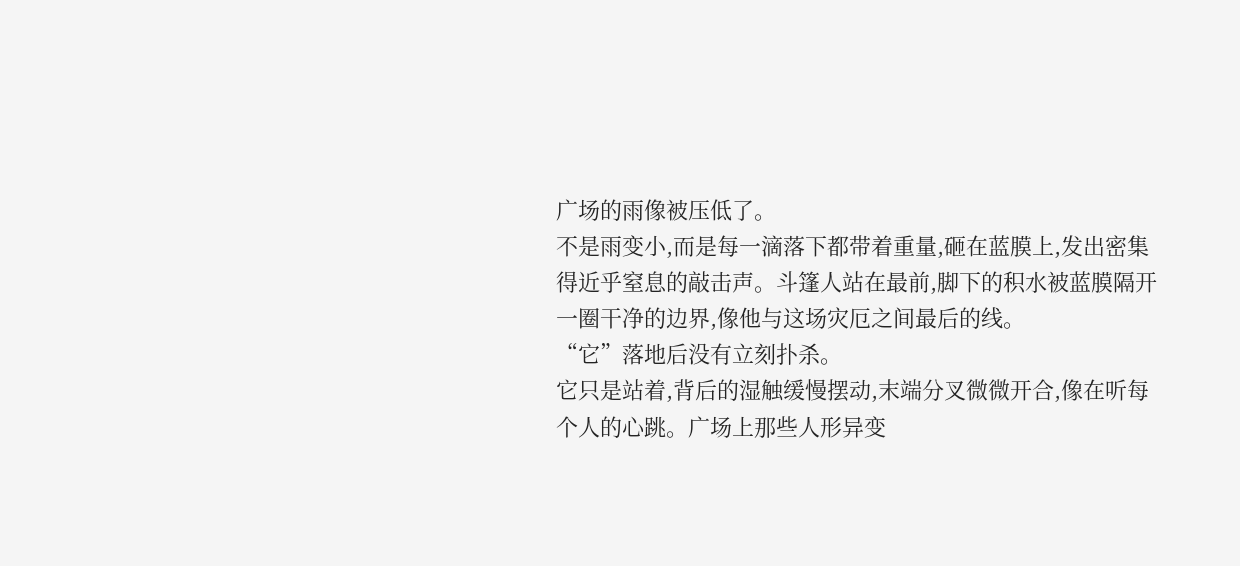广场的雨像被压低了。
不是雨变小,而是每一滴落下都带着重量,砸在蓝膜上,发出密集得近乎窒息的敲击声。斗篷人站在最前,脚下的积水被蓝膜隔开一圈干净的边界,像他与这场灾厄之间最后的线。
“它”落地后没有立刻扑杀。
它只是站着,背后的湿触缓慢摆动,末端分叉微微开合,像在听每个人的心跳。广场上那些人形异变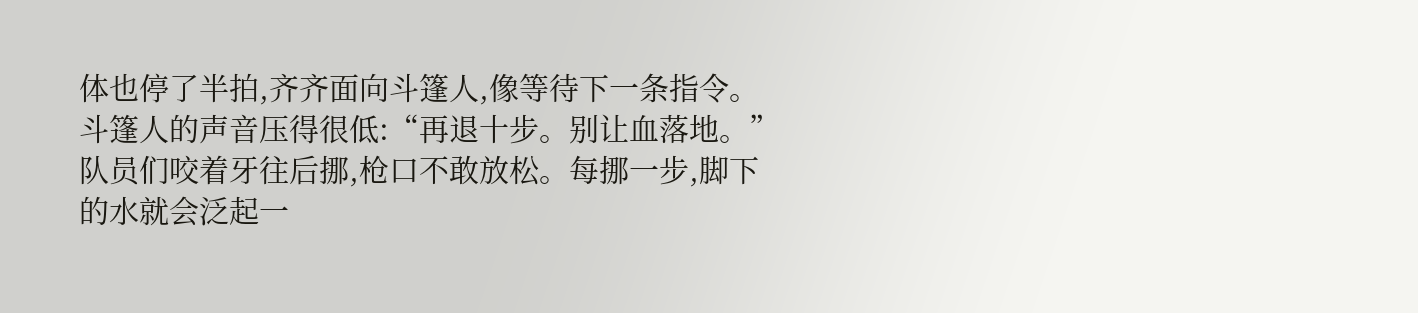体也停了半拍,齐齐面向斗篷人,像等待下一条指令。
斗篷人的声音压得很低:“再退十步。别让血落地。”
队员们咬着牙往后挪,枪口不敢放松。每挪一步,脚下的水就会泛起一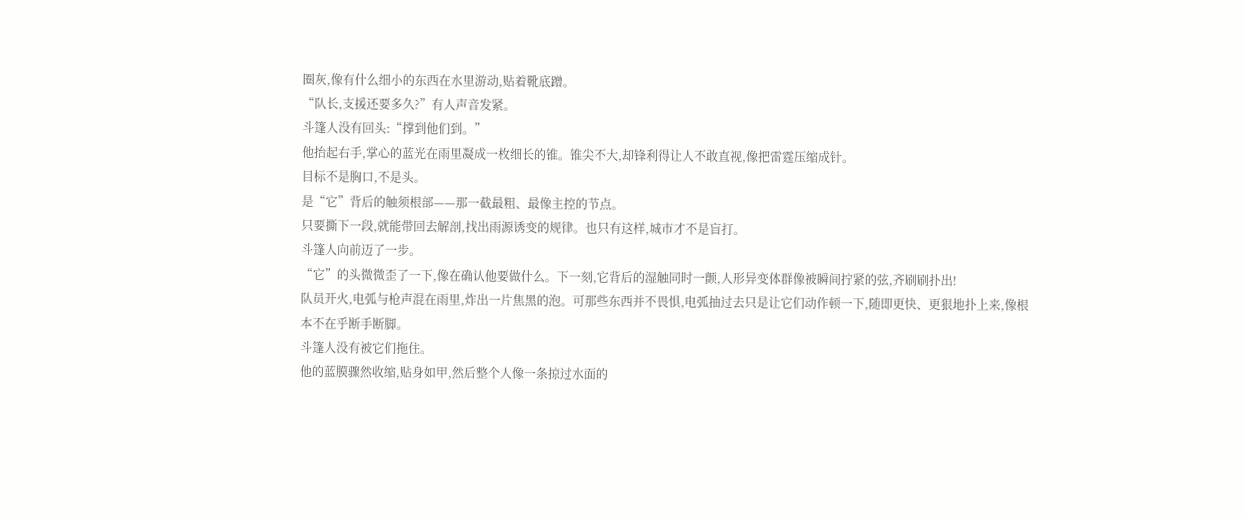圈灰,像有什么细小的东西在水里游动,贴着靴底蹭。
“队长,支援还要多久?”有人声音发紧。
斗篷人没有回头:“撑到他们到。”
他抬起右手,掌心的蓝光在雨里凝成一枚细长的锥。锥尖不大,却锋利得让人不敢直视,像把雷霆压缩成针。
目标不是胸口,不是头。
是“它”背后的触须根部——那一截最粗、最像主控的节点。
只要撕下一段,就能带回去解剖,找出雨源诱变的规律。也只有这样,城市才不是盲打。
斗篷人向前迈了一步。
“它”的头微微歪了一下,像在确认他要做什么。下一刻,它背后的湿触同时一颤,人形异变体群像被瞬间拧紧的弦,齐刷刷扑出!
队员开火,电弧与枪声混在雨里,炸出一片焦黑的泡。可那些东西并不畏惧,电弧抽过去只是让它们动作顿一下,随即更快、更狠地扑上来,像根本不在乎断手断脚。
斗篷人没有被它们拖住。
他的蓝膜骤然收缩,贴身如甲,然后整个人像一条掠过水面的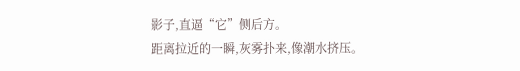影子,直逼“它”侧后方。
距离拉近的一瞬,灰雾扑来,像潮水挤压。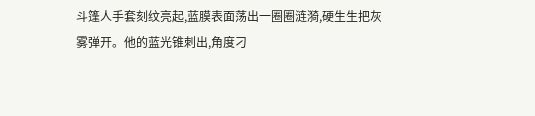斗篷人手套刻纹亮起,蓝膜表面荡出一圈圈涟漪,硬生生把灰雾弹开。他的蓝光锥刺出,角度刁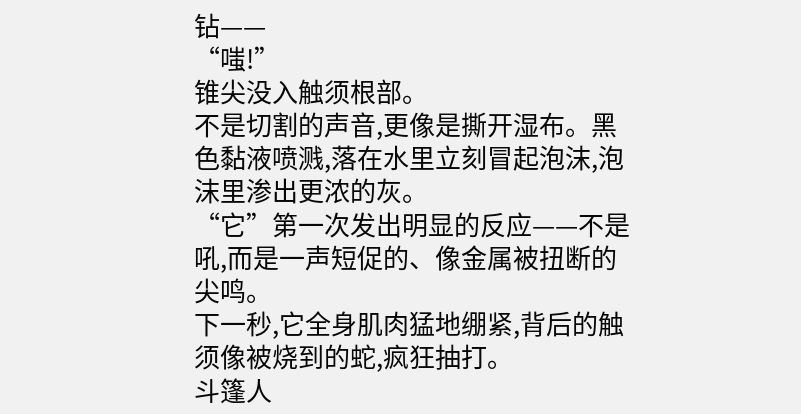钻——
“嗤!”
锥尖没入触须根部。
不是切割的声音,更像是撕开湿布。黑色黏液喷溅,落在水里立刻冒起泡沫,泡沫里渗出更浓的灰。
“它”第一次发出明显的反应——不是吼,而是一声短促的、像金属被扭断的尖鸣。
下一秒,它全身肌肉猛地绷紧,背后的触须像被烧到的蛇,疯狂抽打。
斗篷人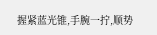握紧蓝光锥,手腕一拧,顺势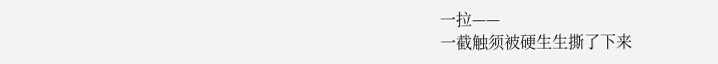一拉——
一截触须被硬生生撕了下来